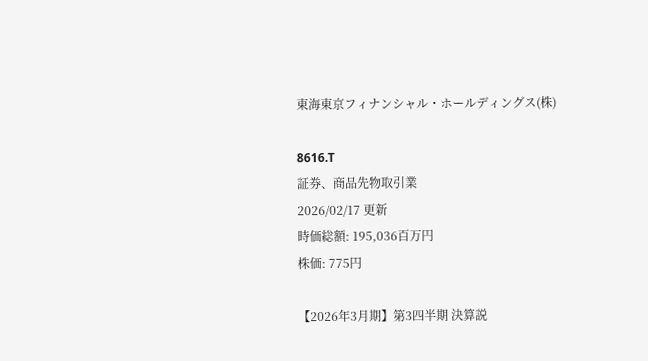東海東京フィナンシャル・ホールディングス(株)

8616.T
証券、商品先物取引業
2026/02/17 更新
時価総額: 195,036百万円
株価: 775円

【2026年3月期】第3四半期 決算説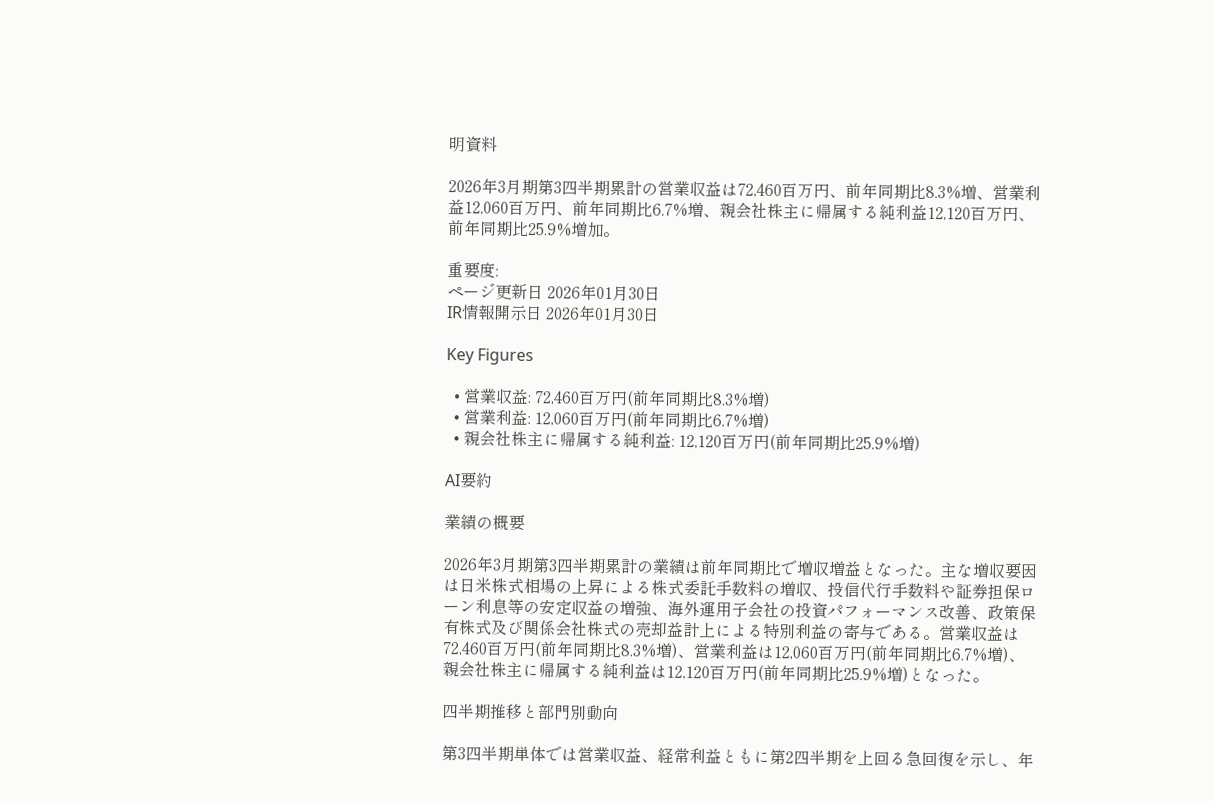明資料

2026年3月期第3四半期累計の営業収益は72,460百万円、前年同期比8.3%増、営業利益12,060百万円、前年同期比6.7%増、親会社株主に帰属する純利益12,120百万円、前年同期比25.9%増加。

重要度:
ページ更新日 2026年01月30日
IR情報開示日 2026年01月30日

Key Figures

  • 営業収益: 72,460百万円(前年同期比8.3%増)
  • 営業利益: 12,060百万円(前年同期比6.7%増)
  • 親会社株主に帰属する純利益: 12,120百万円(前年同期比25.9%増)

AI要約

業績の概要

2026年3月期第3四半期累計の業績は前年同期比で増収増益となった。主な増収要因は日米株式相場の上昇による株式委託手数料の増収、投信代行手数料や証券担保ローン利息等の安定収益の増強、海外運用子会社の投資パフォーマンス改善、政策保有株式及び関係会社株式の売却益計上による特別利益の寄与である。営業収益は72,460百万円(前年同期比8.3%増)、営業利益は12,060百万円(前年同期比6.7%増)、親会社株主に帰属する純利益は12,120百万円(前年同期比25.9%増)となった。

四半期推移と部門別動向

第3四半期単体では営業収益、経常利益ともに第2四半期を上回る急回復を示し、年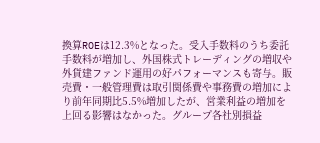換算ROEは12.3%となった。受入手数料のうち委託手数料が増加し、外国株式トレーディングの増収や外貨建ファンド運用の好パフォーマンスも寄与。販売費・一般管理費は取引関係費や事務費の増加により前年同期比5.5%増加したが、営業利益の増加を上回る影響はなかった。グループ各社別損益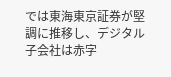では東海東京証券が堅調に推移し、デジタル子会社は赤字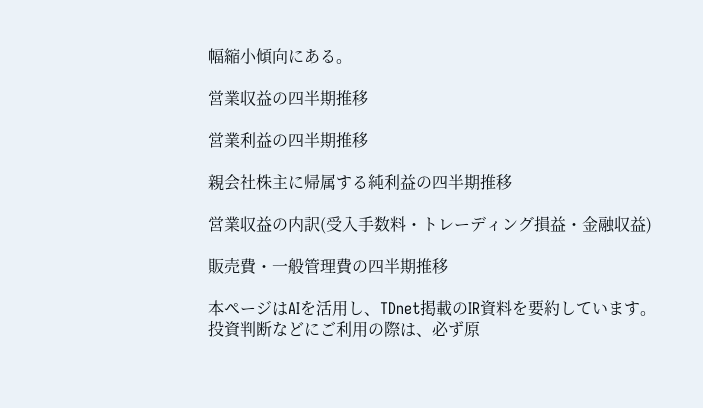幅縮小傾向にある。

営業収益の四半期推移

営業利益の四半期推移

親会社株主に帰属する純利益の四半期推移

営業収益の内訳(受入手数料・トレーディング損益・金融収益)

販売費・一般管理費の四半期推移

本ページはAIを活用し、TDnet掲載のIR資料を要約しています。投資判断などにご利用の際は、必ず原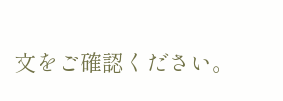文をご確認ください。